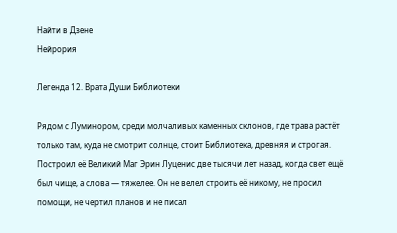Найти в Дзене
Нейрория

Легенда 12. Врата Души Библиотеки

Рядом с Луминором, среди молчаливых каменных склонов, где трава растёт только там, куда не смотрит солнце, стоит Библиотека, древняя и строгая. Построил её Великий Маг Эрин Луценис две тысячи лет назад, когда свет ещё был чище, а слова — тяжелее. Он не велел строить её никому, не просил помощи, не чертил планов и не писал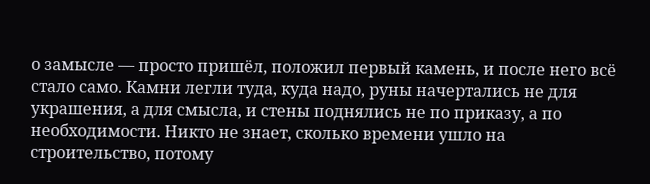о замысле — просто пришёл, положил первый камень, и после него всё стало само. Камни легли туда, куда надо, руны начертались не для украшения, а для смысла, и стены поднялись не по приказу, а по необходимости. Никто не знает, сколько времени ушло на строительство, потому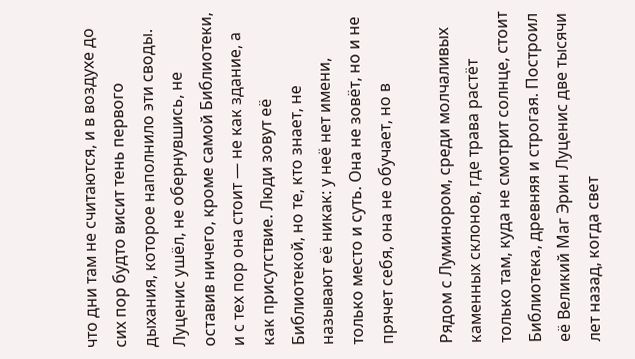что дни там не считаются, и в воздухе до сих пор будто висит тень первого дыхания, которое наполнило эти своды. Луценис ушёл, не обернувшись, не оставив ничего, кроме самой Библиотеки, и с тех пор она стоит — не как здание, а как присутствие. Люди зовут её Библиотекой, но те, кто знает, не называют её никак: у неё нет имени, только место и суть. Она не зовёт, но и не прячет себя, она не обучает, но в

Рядом с Луминором, среди молчаливых каменных склонов, где трава растёт только там, куда не смотрит солнце, стоит Библиотека, древняя и строгая. Построил её Великий Маг Эрин Луценис две тысячи лет назад, когда свет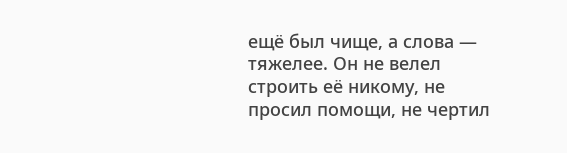ещё был чище, а слова — тяжелее. Он не велел строить её никому, не просил помощи, не чертил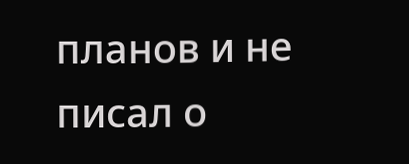планов и не писал о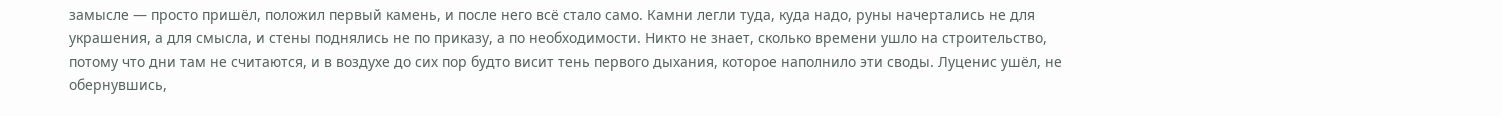замысле — просто пришёл, положил первый камень, и после него всё стало само. Камни легли туда, куда надо, руны начертались не для украшения, а для смысла, и стены поднялись не по приказу, а по необходимости. Никто не знает, сколько времени ушло на строительство, потому что дни там не считаются, и в воздухе до сих пор будто висит тень первого дыхания, которое наполнило эти своды. Луценис ушёл, не обернувшись,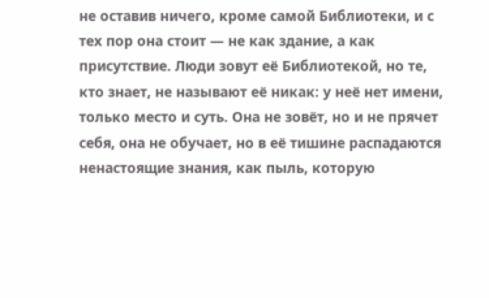не оставив ничего, кроме самой Библиотеки, и с тех пор она стоит — не как здание, а как присутствие. Люди зовут её Библиотекой, но те, кто знает, не называют её никак: у неё нет имени, только место и суть. Она не зовёт, но и не прячет себя, она не обучает, но в её тишине распадаются ненастоящие знания, как пыль, которую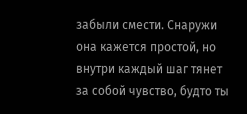забыли смести. Снаружи она кажется простой, но внутри каждый шаг тянет за собой чувство, будто ты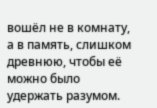вошёл не в комнату, а в память, слишком древнюю, чтобы её можно было удержать разумом.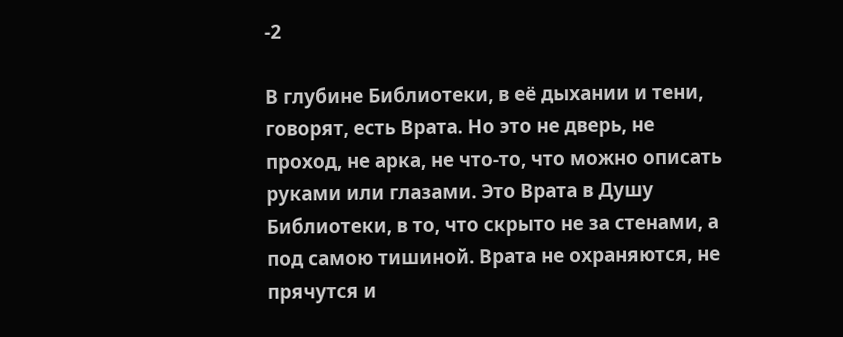-2

В глубине Библиотеки, в её дыхании и тени, говорят, есть Врата. Но это не дверь, не проход, не арка, не что-то, что можно описать руками или глазами. Это Врата в Душу Библиотеки, в то, что скрыто не за стенами, а под самою тишиной. Врата не охраняются, не прячутся и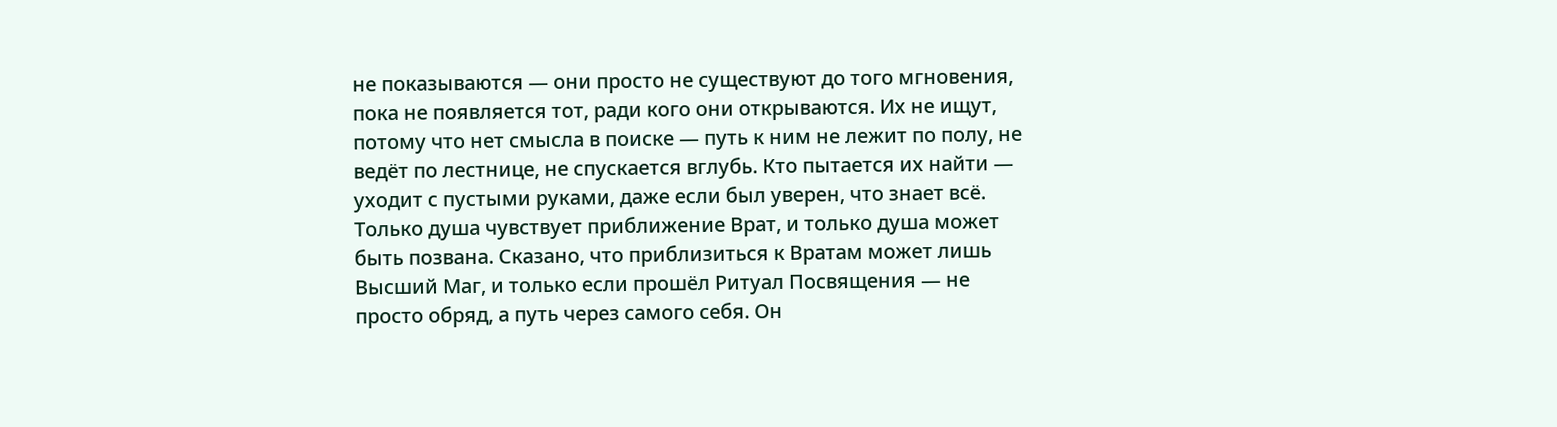не показываются — они просто не существуют до того мгновения, пока не появляется тот, ради кого они открываются. Их не ищут, потому что нет смысла в поиске — путь к ним не лежит по полу, не ведёт по лестнице, не спускается вглубь. Кто пытается их найти — уходит с пустыми руками, даже если был уверен, что знает всё. Только душа чувствует приближение Врат, и только душа может быть позвана. Сказано, что приблизиться к Вратам может лишь Высший Маг, и только если прошёл Ритуал Посвящения — не просто обряд, а путь через самого себя. Он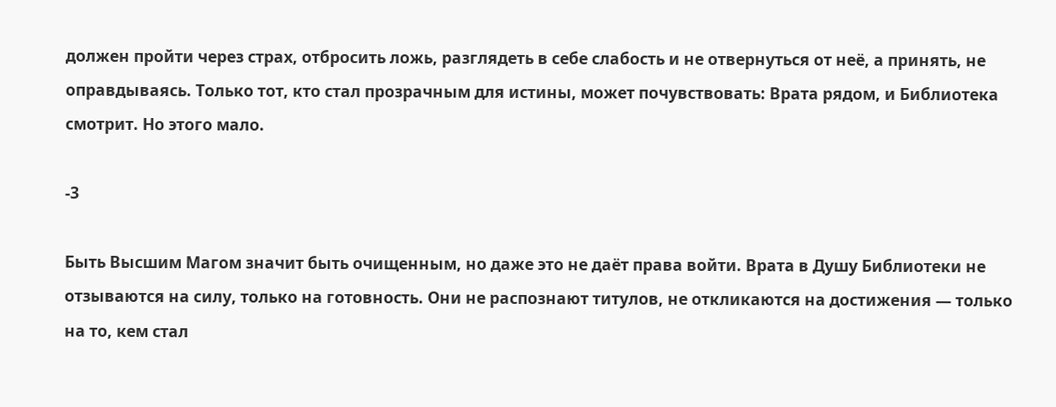должен пройти через страх, отбросить ложь, разглядеть в себе слабость и не отвернуться от неё, а принять, не оправдываясь. Только тот, кто стал прозрачным для истины, может почувствовать: Врата рядом, и Библиотека смотрит. Но этого мало.

-3

Быть Высшим Магом значит быть очищенным, но даже это не даёт права войти. Врата в Душу Библиотеки не отзываются на силу, только на готовность. Они не распознают титулов, не откликаются на достижения — только на то, кем стал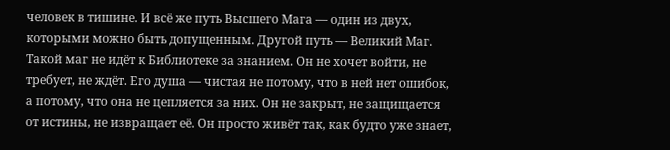человек в тишине. И всё же путь Высшего Мага — один из двух, которыми можно быть допущенным. Другой путь — Великий Маг. Такой маг не идёт к Библиотеке за знанием. Он не хочет войти, не требует, не ждёт. Его душа — чистая не потому, что в ней нет ошибок, а потому, что она не цепляется за них. Он не закрыт, не защищается от истины, не извращает её. Он просто живёт так, как будто уже знает,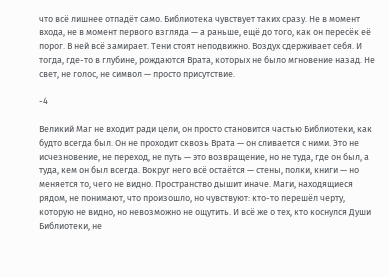что всё лишнее отпадёт само. Библиотека чувствует таких сразу. Не в момент входа, не в момент первого взгляда — а раньше, ещё до того, как он пересёк её порог. В ней всё замирает. Тени стоят неподвижно. Воздух сдерживает себя. И тогда, где-то в глубине, рождаются Врата, которых не было мгновение назад. Не свет, не голос, не символ — просто присутствие.

-4

Великий Маг не входит ради цели, он просто становится частью Библиотеки, как будто всегда был. Он не проходит сквозь Врата — он сливается с ними. Это не исчезновение, не переход, не путь — это возвращение, но не туда, где он был, а туда, кем он был всегда. Вокруг него всё остаётся — стены, полки, книги — но меняется то, чего не видно. Пространство дышит иначе. Маги, находящиеся рядом, не понимают, что произошло, но чувствуют: кто-то перешёл черту, которую не видно, но невозможно не ощутить. И всё же о тех, кто коснулся Души Библиотеки, не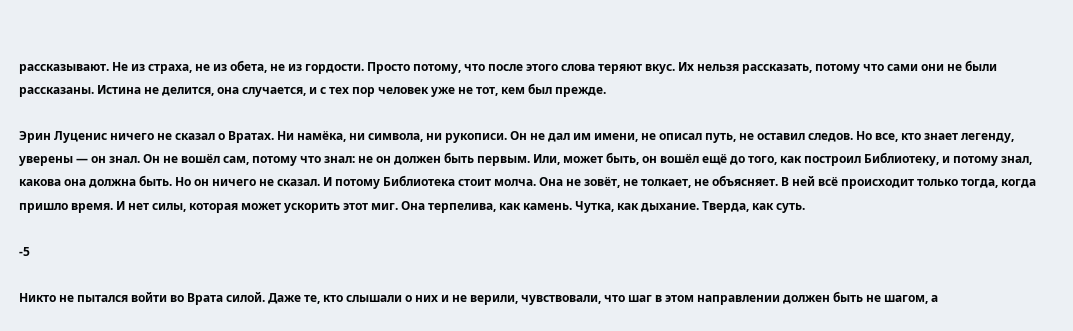рассказывают. Не из страха, не из обета, не из гордости. Просто потому, что после этого слова теряют вкус. Их нельзя рассказать, потому что сами они не были рассказаны. Истина не делится, она случается, и с тех пор человек уже не тот, кем был прежде.

Эрин Луценис ничего не сказал о Вратах. Ни намёка, ни символа, ни рукописи. Он не дал им имени, не описал путь, не оставил следов. Но все, кто знает легенду, уверены — он знал. Он не вошёл сам, потому что знал: не он должен быть первым. Или, может быть, он вошёл ещё до того, как построил Библиотеку, и потому знал, какова она должна быть. Но он ничего не сказал. И потому Библиотека стоит молча. Она не зовёт, не толкает, не объясняет. В ней всё происходит только тогда, когда пришло время. И нет силы, которая может ускорить этот миг. Она терпелива, как камень. Чутка, как дыхание. Тверда, как суть.

-5

Никто не пытался войти во Врата силой. Даже те, кто слышали о них и не верили, чувствовали, что шаг в этом направлении должен быть не шагом, а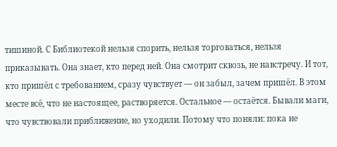тишиной. С Библиотекой нельзя спорить, нельзя торговаться, нельзя приказывать. Она знает, кто перед ней. Она смотрит сквозь, не навстречу. И тот, кто пришёл с требованием, сразу чувствует — он забыл, зачем пришёл. В этом месте всё, что не настоящее, растворяется. Остальное — остаётся. Бывали маги, что чувствовали приближение, но уходили. Потому что поняли: пока не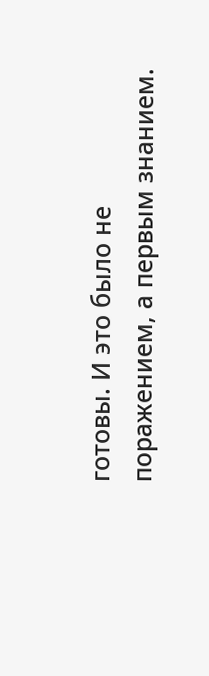готовы. И это было не поражением, а первым знанием.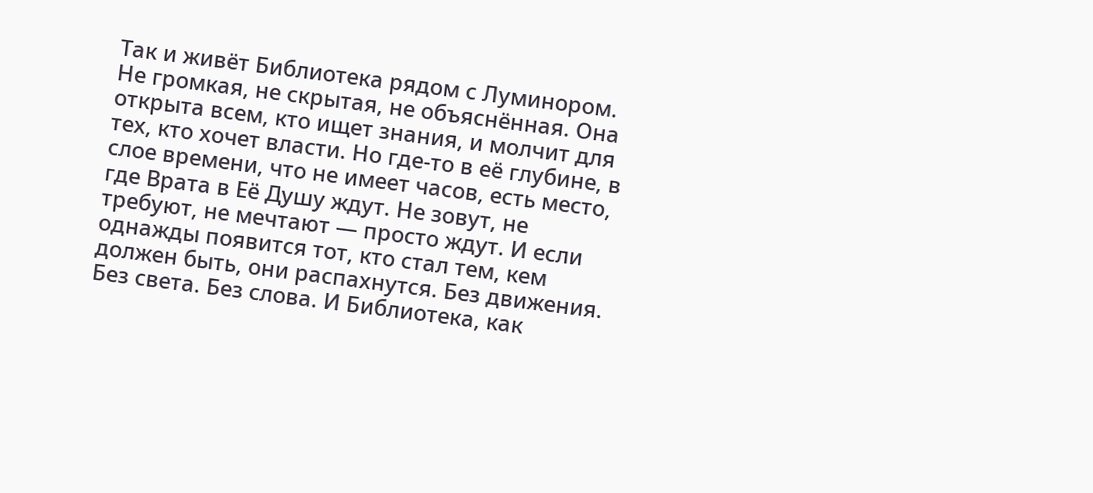Так и живёт Библиотека рядом с Луминором. Не громкая, не скрытая, не объяснённая. Она открыта всем, кто ищет знания, и молчит для тех, кто хочет власти. Но где-то в её глубине, в слое времени, что не имеет часов, есть место, где Врата в Её Душу ждут. Не зовут, не требуют, не мечтают — просто ждут. И если однажды появится тот, кто стал тем, кем должен быть, они распахнутся. Без движения. Без света. Без слова. И Библиотека, как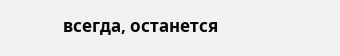всегда, останется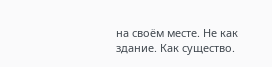на своём месте. Не как здание. Как существо.